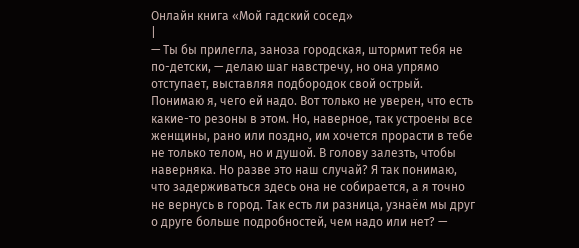Онлайн книга «Мой гадский сосед»
|
— Ты бы прилегла, заноза городская, штормит тебя не по-детски, — делаю шаг навстречу, но она упрямо отступает, выставляя подбородок свой острый. Понимаю я, чего ей надо. Вот только не уверен, что есть какие-то резоны в этом. Но, наверное, так устроены все женщины, рано или поздно, им хочется прорасти в тебе не только телом, но и душой. В голову залезть, чтобы наверняка. Но разве это наш случай? Я так понимаю, что задерживаться здесь она не собирается, а я точно не вернусь в город. Так есть ли разница, узнаём мы друг о друге больше подробностей, чем надо или нет? —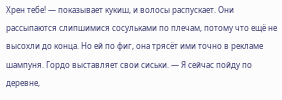Хрен тебе! — показывает кукиш, и волосы распускает. Они рассыпаются слипшимися сосульками по плечам, потому что ещё не высохли до конца. Но ей по фиг, она трясёт ими точно в рекламе шампуня. Гордо выставляет свои сиськи. — Я сейчас пойду по деревне,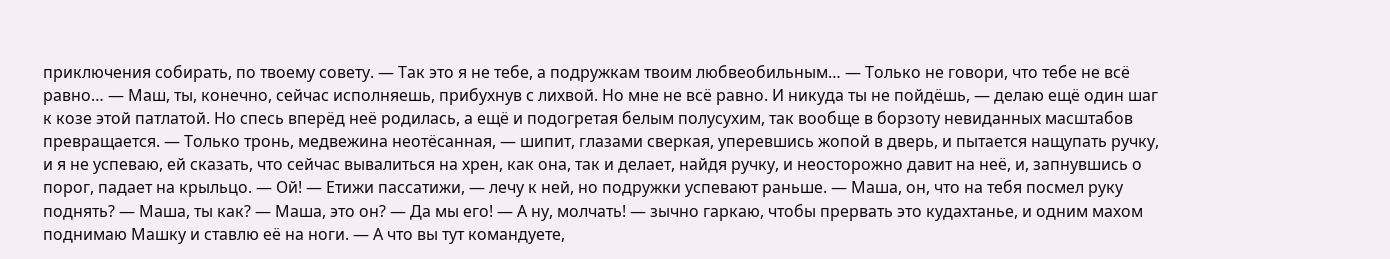приключения собирать, по твоему совету. — Так это я не тебе, а подружкам твоим любвеобильным… — Только не говори, что тебе не всё равно… — Маш, ты, конечно, сейчас исполняешь, прибухнув с лихвой. Но мне не всё равно. И никуда ты не пойдёшь, — делаю ещё один шаг к козе этой патлатой. Но спесь вперёд неё родилась, а ещё и подогретая белым полусухим, так вообще в борзоту невиданных масштабов превращается. — Только тронь, медвежина неотёсанная, — шипит, глазами сверкая, уперевшись жопой в дверь, и пытается нащупать ручку, и я не успеваю, ей сказать, что сейчас вывалиться на хрен, как она, так и делает, найдя ручку, и неосторожно давит на неё, и, запнувшись о порог, падает на крыльцо. — Ой! — Етижи пассатижи, — лечу к ней, но подружки успевают раньше. — Маша, он, что на тебя посмел руку поднять? — Маша, ты как? — Маша, это он? — Да мы его! — А ну, молчать! — зычно гаркаю, чтобы прервать это кудахтанье, и одним махом поднимаю Машку и ставлю её на ноги. — А что вы тут командуете,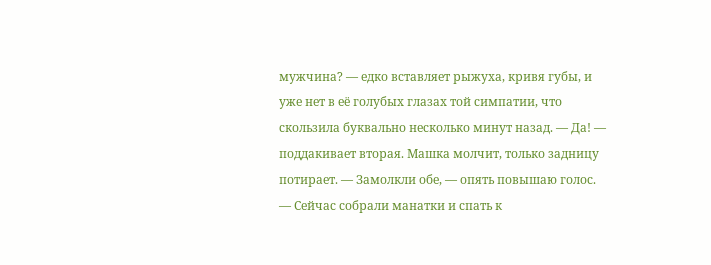мужчина? — едко вставляет рыжуха, кривя губы, и уже нет в её голубых глазах той симпатии, что скользила буквально несколько минут назад. — Да! — поддакивает вторая. Машка молчит, только задницу потирает. — Замолкли обе, — опять повышаю голос. — Сейчас собрали манатки и спать к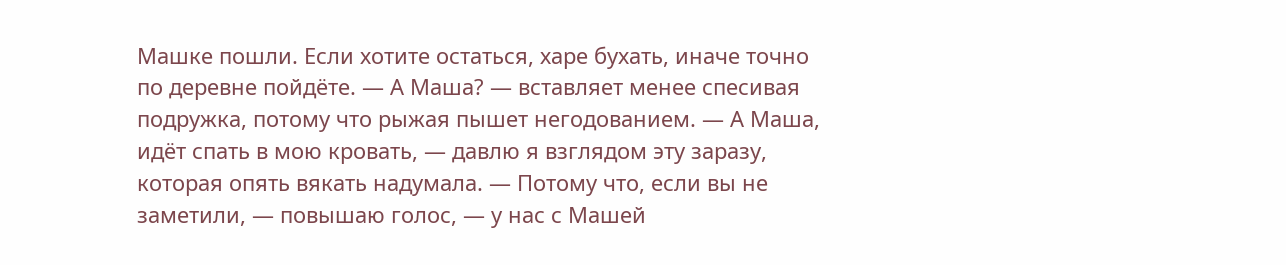Машке пошли. Если хотите остаться, харе бухать, иначе точно по деревне пойдёте. — А Маша? — вставляет менее спесивая подружка, потому что рыжая пышет негодованием. — А Маша, идёт спать в мою кровать, — давлю я взглядом эту заразу, которая опять вякать надумала. — Потому что, если вы не заметили, — повышаю голос, — у нас с Машей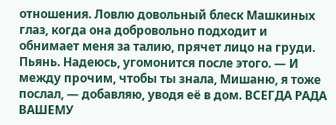отношения. Ловлю довольный блеск Машкиных глаз, когда она добровольно подходит и обнимает меня за талию, прячет лицо на груди. Пьянь. Надеюсь, угомонится после этого. — И между прочим, чтобы ты знала, Мишаню, я тоже послал, — добавляю, уводя её в дом. ВСЕГДА РАДА ВАШЕМУ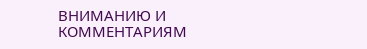ВНИМАНИЮ И КОММЕНТАРИЯМ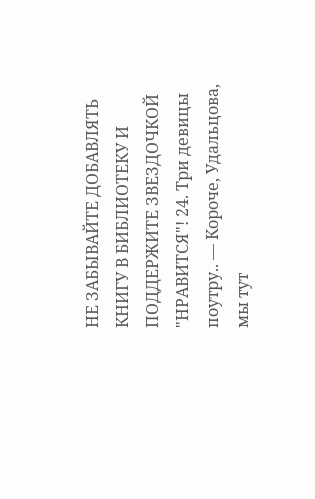НЕ ЗАБЫВАЙТЕ ДОБАВЛЯТЬ КНИГУ В БИБЛИОТЕКУ И ПОДДЕРЖИТЕ ЗВЕЗДОЧКОЙ "НРАВИТСЯ"! 24. Три девицы поутру.. — Короче, Удальцова, мы тут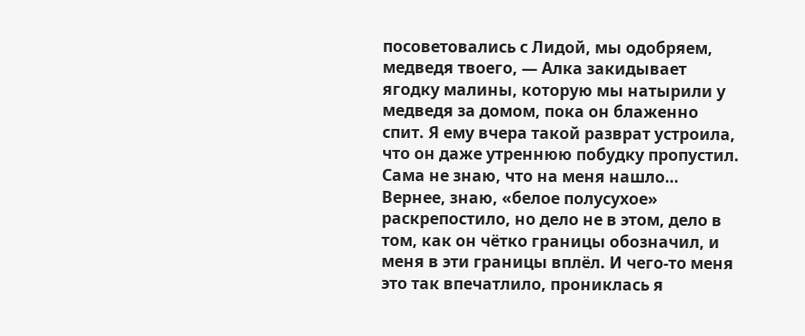посоветовались с Лидой, мы одобряем, медведя твоего, — Алка закидывает ягодку малины, которую мы натырили у медведя за домом, пока он блаженно спит. Я ему вчера такой разврат устроила, что он даже утреннюю побудку пропустил. Сама не знаю, что на меня нашло… Вернее, знаю, «белое полусухое» раскрепостило, но дело не в этом, дело в том, как он чётко границы обозначил, и меня в эти границы вплёл. И чего-то меня это так впечатлило, прониклась я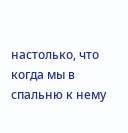настолько, что когда мы в спальню к нему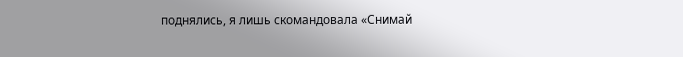поднялись, я лишь скомандовала «Снимай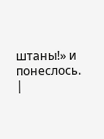штаны!» и понеслось. |